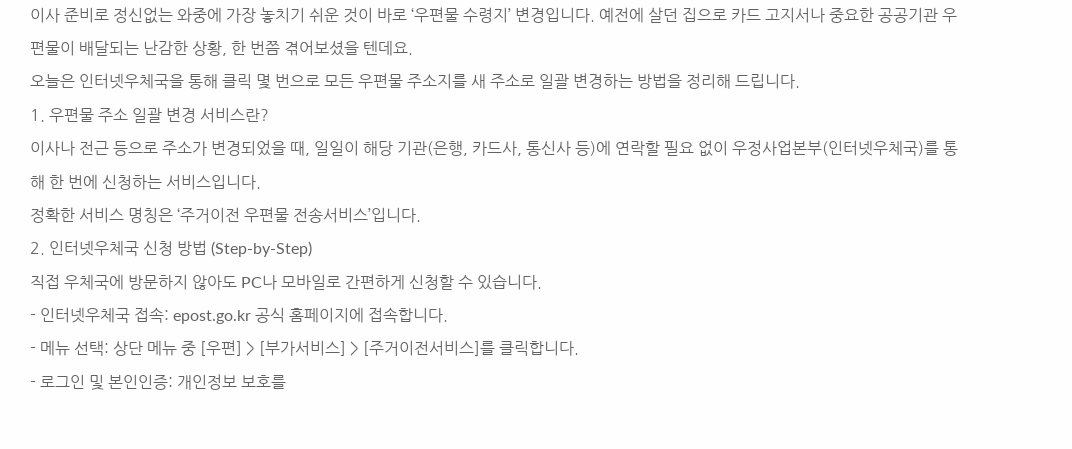이사 준비로 정신없는 와중에 가장 놓치기 쉬운 것이 바로 ‘우편물 수령지’ 변경입니다. 예전에 살던 집으로 카드 고지서나 중요한 공공기관 우편물이 배달되는 난감한 상황, 한 번쯤 겪어보셨을 텐데요.
오늘은 인터넷우체국을 통해 클릭 몇 번으로 모든 우편물 주소지를 새 주소로 일괄 변경하는 방법을 정리해 드립니다.
1. 우편물 주소 일괄 변경 서비스란?
이사나 전근 등으로 주소가 변경되었을 때, 일일이 해당 기관(은행, 카드사, 통신사 등)에 연락할 필요 없이 우정사업본부(인터넷우체국)를 통해 한 번에 신청하는 서비스입니다.
정확한 서비스 명칭은 ‘주거이전 우편물 전송서비스’입니다.
2. 인터넷우체국 신청 방법 (Step-by-Step)
직접 우체국에 방문하지 않아도 PC나 모바일로 간편하게 신청할 수 있습니다.
- 인터넷우체국 접속: epost.go.kr 공식 홈페이지에 접속합니다.
- 메뉴 선택: 상단 메뉴 중 [우편] > [부가서비스] > [주거이전서비스]를 클릭합니다.
- 로그인 및 본인인증: 개인정보 보호를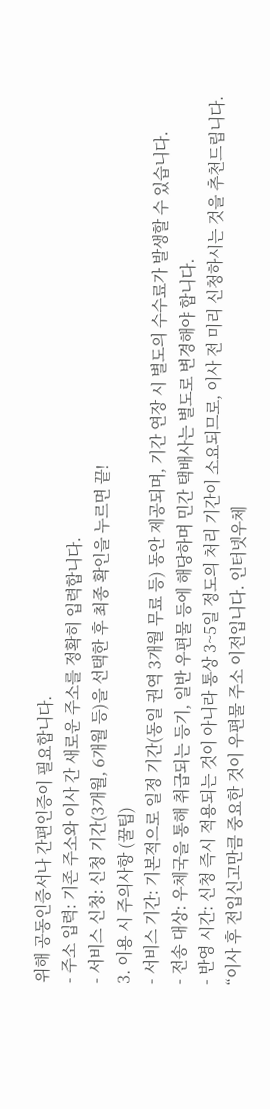위해 공동인증서나 간편인증이 필요합니다.
- 주소 입력: 기존 주소와 이사 간 새로운 주소를 정확히 입력합니다.
- 서비스 신청: 신청 기간(3개월, 6개월 등)을 선택한 후 최종 확인을 누르면 끝!
3. 이용 시 주의사항 (꿀팁)
- 서비스 기간: 기본적으로 일정 기간(동일 권역 3개월 무료 등) 동안 제공되며, 기간 연장 시 별도의 수수료가 발생할 수 있습니다.
- 전송 대상: 우체국을 통해 취급되는 등기, 일반 우편물 등에 해당하며 민간 택배사는 별도로 변경해야 합니다.
- 반영 시간: 신청 즉시 적용되는 것이 아니라 통상 3~5일 정도의 처리 기간이 소요되므로, 이사 전 미리 신청하시는 것을 추천드립니다.
“이사 후 전입신고만큼 중요한 것이 우편물 주소 이전입니다. 인터넷우체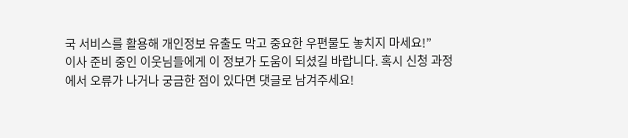국 서비스를 활용해 개인정보 유출도 막고 중요한 우편물도 놓치지 마세요!”
이사 준비 중인 이웃님들에게 이 정보가 도움이 되셨길 바랍니다. 혹시 신청 과정에서 오류가 나거나 궁금한 점이 있다면 댓글로 남겨주세요!